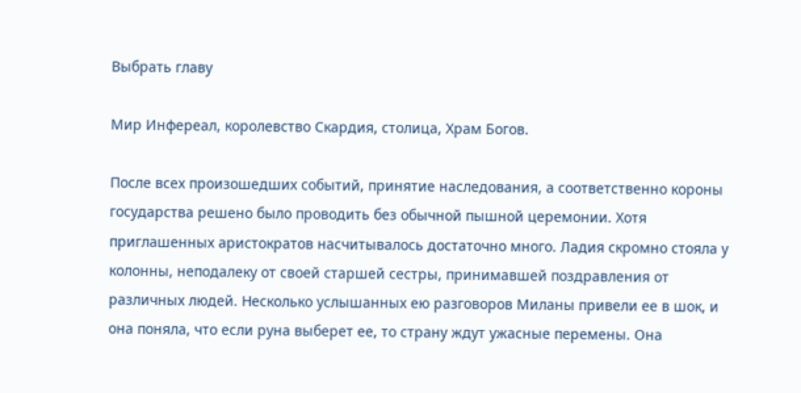Выбрать главу

Мир Инфереал, королевство Скардия, столица, Храм Богов.

После всех произошедших событий, принятие наследования, а соответственно короны государства решено было проводить без обычной пышной церемонии. Хотя приглашенных аристократов насчитывалось достаточно много. Ладия скромно стояла у колонны, неподалеку от своей старшей сестры, принимавшей поздравления от различных людей. Несколько услышанных ею разговоров Миланы привели ее в шок, и она поняла, что если руна выберет ее, то страну ждут ужасные перемены. Она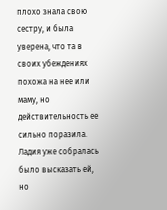плохо знала свою сестру, и была уверена, что та в своих убеждениях похожа на нее или маму, но действительность ее сильно поразила. Ладия уже собралась было высказать ей, но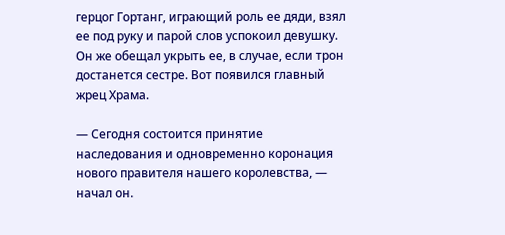герцог Гортанг, играющий роль ее дяди, взял ее под руку и парой слов успокоил девушку. Он же обещал укрыть ее, в случае, если трон достанется сестре. Вот появился главный жрец Храма.

— Сегодня состоится принятие наследования и одновременно коронация нового правителя нашего королевства, — начал он.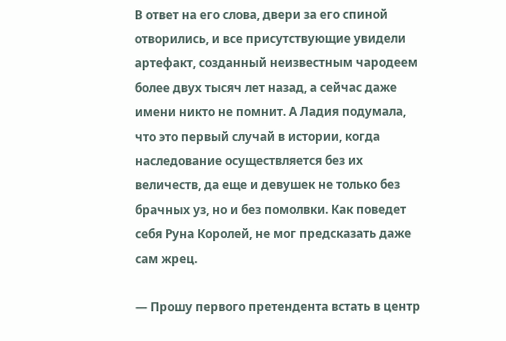В ответ на его слова, двери за его спиной отворились, и все присутствующие увидели артефакт, созданный неизвестным чародеем более двух тысяч лет назад, а сейчас даже имени никто не помнит. А Ладия подумала, что это первый случай в истории, когда наследование осуществляется без их величеств, да еще и девушек не только без брачных уз, но и без помолвки. Как поведет себя Руна Королей, не мог предсказать даже сам жрец.

— Прошу первого претендента встать в центр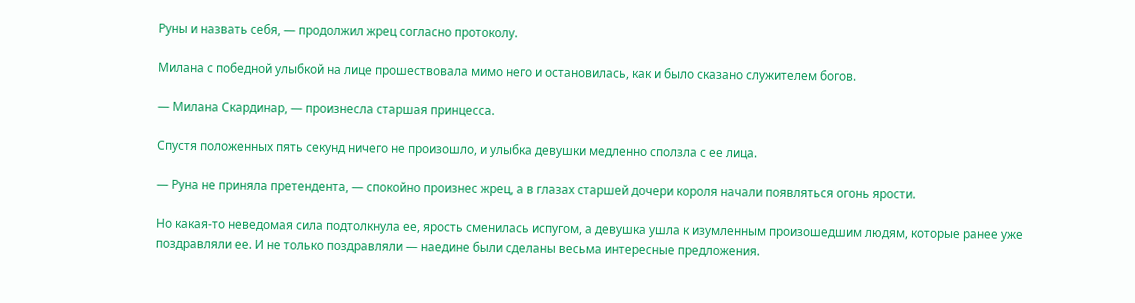Руны и назвать себя, — продолжил жрец согласно протоколу.

Милана с победной улыбкой на лице прошествовала мимо него и остановилась, как и было сказано служителем богов.

— Милана Скардинар, — произнесла старшая принцесса.

Спустя положенных пять секунд ничего не произошло, и улыбка девушки медленно сползла с ее лица.

— Руна не приняла претендента, — спокойно произнес жрец, а в глазах старшей дочери короля начали появляться огонь ярости.

Но какая-то неведомая сила подтолкнула ее, ярость сменилась испугом, а девушка ушла к изумленным произошедшим людям, которые ранее уже поздравляли ее. И не только поздравляли — наедине были сделаны весьма интересные предложения.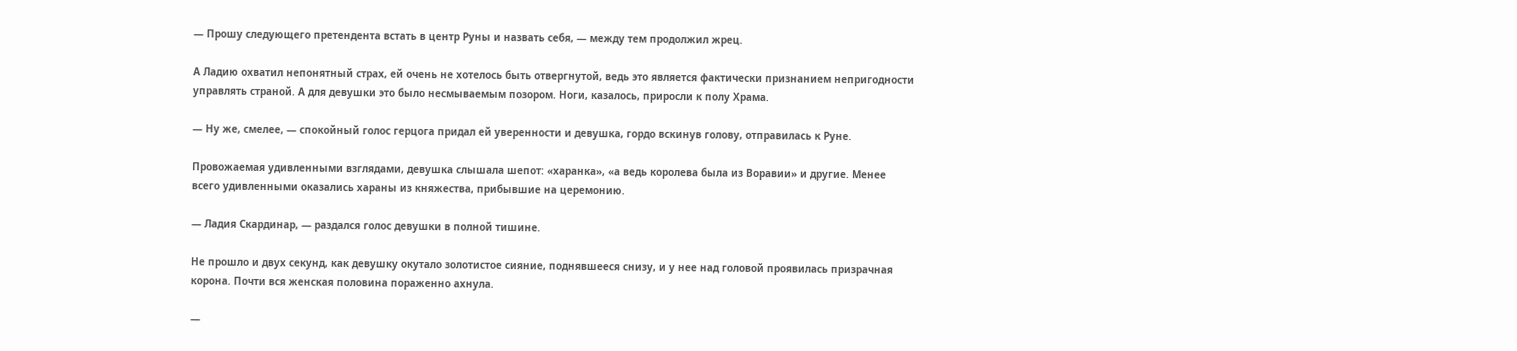— Прошу следующего претендента встать в центр Руны и назвать себя, — между тем продолжил жрец.

А Ладию охватил непонятный страх, ей очень не хотелось быть отвергнутой, ведь это является фактически признанием непригодности управлять страной. А для девушки это было несмываемым позором. Ноги, казалось, приросли к полу Храма.

— Ну же, смелее, — спокойный голос герцога придал ей уверенности и девушка, гордо вскинув голову, отправилась к Руне.

Провожаемая удивленными взглядами, девушка слышала шепот: «харанка», «а ведь королева была из Воравии» и другие. Менее всего удивленными оказались хараны из княжества, прибывшие на церемонию.

— Ладия Скардинар, — раздался голос девушки в полной тишине.

Не прошло и двух секунд, как девушку окутало золотистое сияние, поднявшееся снизу, и у нее над головой проявилась призрачная корона. Почти вся женская половина пораженно ахнула.

—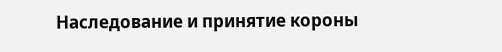Наследование и принятие короны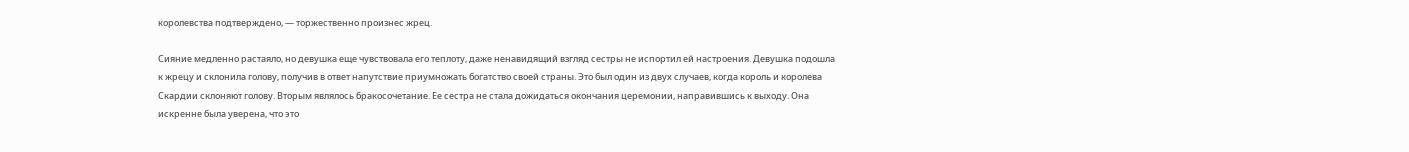королевства подтверждено, — торжественно произнес жрец.

Сияние медленно растаяло, но девушка еще чувствовала его теплоту, даже ненавидящий взгляд сестры не испортил ей настроения. Девушка подошла к жрецу и склонила голову, получив в ответ напутствие приумножать богатство своей страны. Это был один из двух случаев, когда король и королева Скардии склоняют голову. Вторым являлось бракосочетание. Ее сестра не стала дожидаться окончания церемонии, направившись к выходу. Она искренне была уверена, что это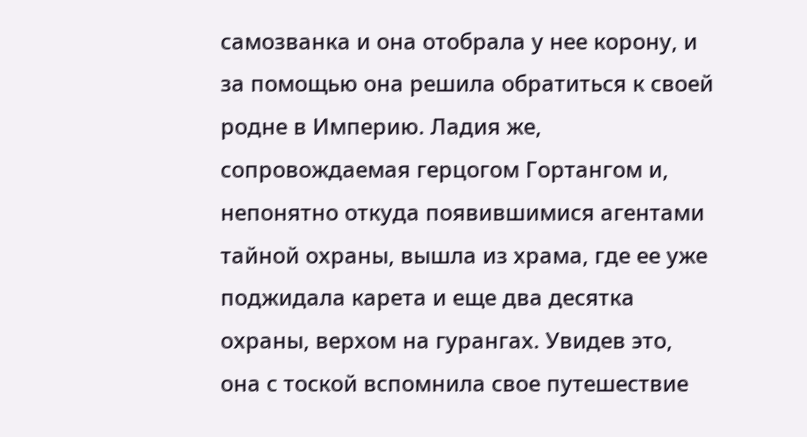самозванка и она отобрала у нее корону, и за помощью она решила обратиться к своей родне в Империю. Ладия же, сопровождаемая герцогом Гортангом и, непонятно откуда появившимися агентами тайной охраны, вышла из храма, где ее уже поджидала карета и еще два десятка охраны, верхом на гурангах. Увидев это, она с тоской вспомнила свое путешествие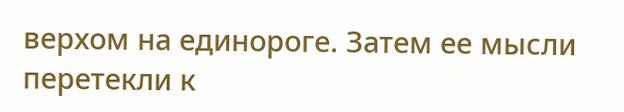верхом на единороге. Затем ее мысли перетекли к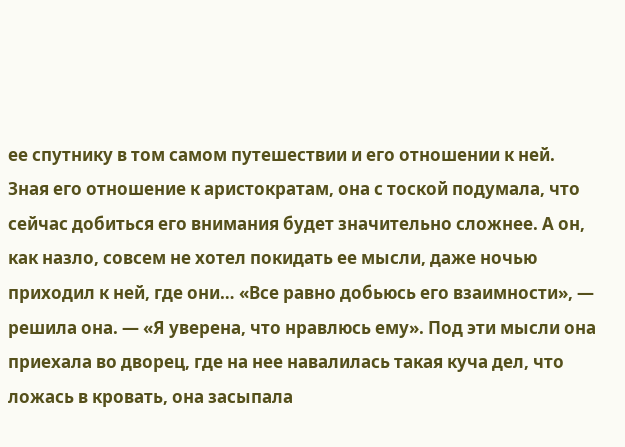ее спутнику в том самом путешествии и его отношении к ней. Зная его отношение к аристократам, она с тоской подумала, что сейчас добиться его внимания будет значительно сложнее. А он, как назло, совсем не хотел покидать ее мысли, даже ночью приходил к ней, где они… «Все равно добьюсь его взаимности», — решила она. — «Я уверена, что нравлюсь ему». Под эти мысли она приехала во дворец, где на нее навалилась такая куча дел, что ложась в кровать, она засыпала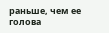раньше, чем ее голова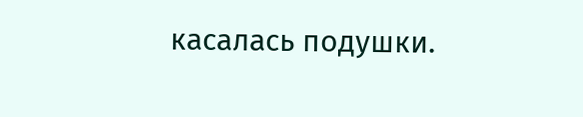касалась подушки.